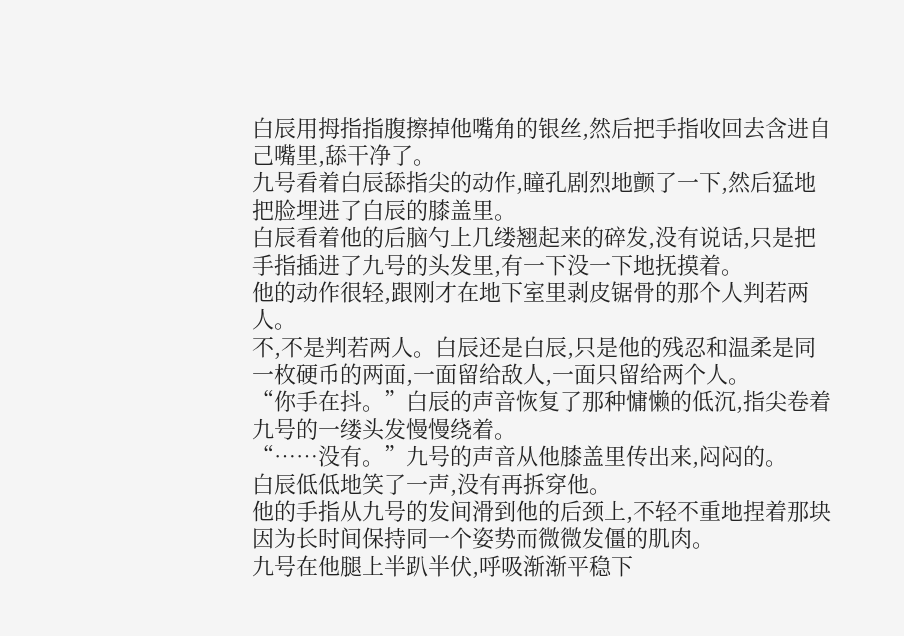白辰用拇指指腹擦掉他嘴角的银丝,然后把手指收回去含进自己嘴里,舔干净了。
九号看着白辰舔指尖的动作,瞳孔剧烈地颤了一下,然后猛地把脸埋进了白辰的膝盖里。
白辰看着他的后脑勺上几缕翘起来的碎发,没有说话,只是把手指插进了九号的头发里,有一下没一下地抚摸着。
他的动作很轻,跟刚才在地下室里剥皮锯骨的那个人判若两人。
不,不是判若两人。白辰还是白辰,只是他的残忍和温柔是同一枚硬币的两面,一面留给敌人,一面只留给两个人。
“你手在抖。”白辰的声音恢复了那种慵懒的低沉,指尖卷着九号的一缕头发慢慢绕着。
“……没有。”九号的声音从他膝盖里传出来,闷闷的。
白辰低低地笑了一声,没有再拆穿他。
他的手指从九号的发间滑到他的后颈上,不轻不重地捏着那块因为长时间保持同一个姿势而微微发僵的肌肉。
九号在他腿上半趴半伏,呼吸渐渐平稳下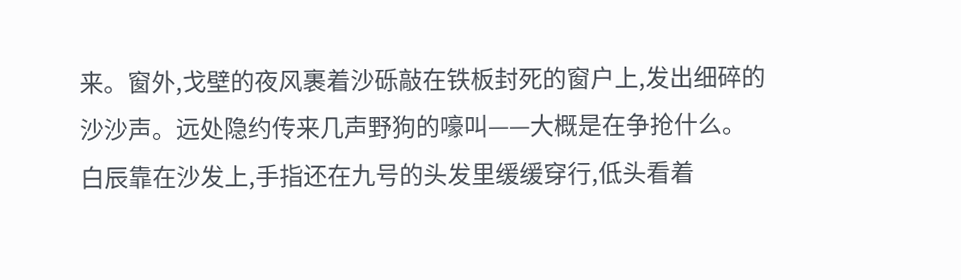来。窗外,戈壁的夜风裹着沙砾敲在铁板封死的窗户上,发出细碎的沙沙声。远处隐约传来几声野狗的嚎叫——大概是在争抢什么。
白辰靠在沙发上,手指还在九号的头发里缓缓穿行,低头看着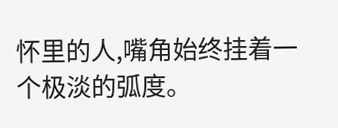怀里的人,嘴角始终挂着一个极淡的弧度。